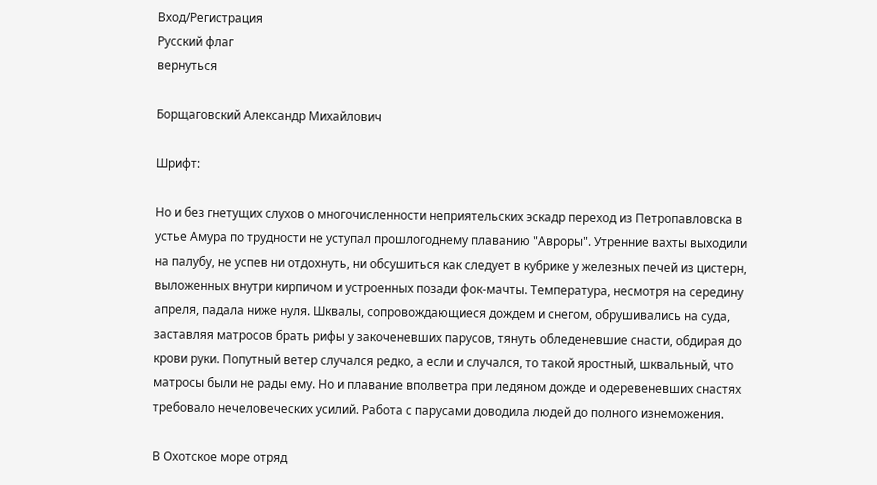Вход/Регистрация
Русский флаг
вернуться

Борщаговский Александр Михайлович

Шрифт:

Но и без гнетущих слухов о многочисленности неприятельских эскадр переход из Петропавловска в устье Амура по трудности не уступал прошлогоднему плаванию "Авроры". Утренние вахты выходили на палубу, не успев ни отдохнуть, ни обсушиться как следует в кубрике у железных печей из цистерн, выложенных внутри кирпичом и устроенных позади фок-мачты. Температура, несмотря на середину апреля, падала ниже нуля. Шквалы, сопровождающиеся дождем и снегом, обрушивались на суда, заставляя матросов брать рифы у закоченевших парусов, тянуть обледеневшие снасти, обдирая до крови руки. Попутный ветер случался редко, а если и случался, то такой яростный, шквальный, что матросы были не рады ему. Но и плавание вполветра при ледяном дожде и одеревеневших снастях требовало нечеловеческих усилий. Работа с парусами доводила людей до полного изнеможения.

В Охотское море отряд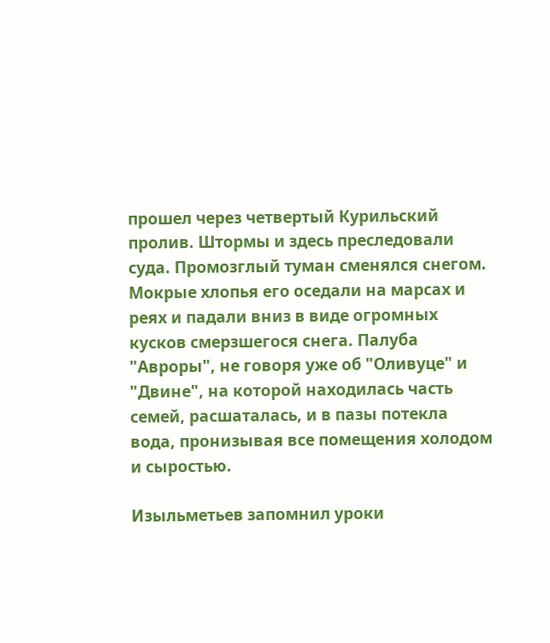прошел через четвертый Курильский пролив. Штормы и здесь преследовали суда. Промозглый туман сменялся снегом. Мокрые хлопья его оседали на марсах и реях и падали вниз в виде огромных кусков смерзшегося снега. Палуба "Авроры", не говоря уже об "Оливуце" и "Двине", на которой находилась часть семей, расшаталась, и в пазы потекла вода, пронизывая все помещения холодом и сыростью.

Изыльметьев запомнил уроки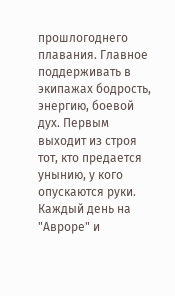прошлогоднего плавания. Главное поддерживать в экипажах бодрость, энергию, боевой дух. Первым выходит из строя тот, кто предается унынию, у кого опускаются руки. Каждый день на "Авроре" и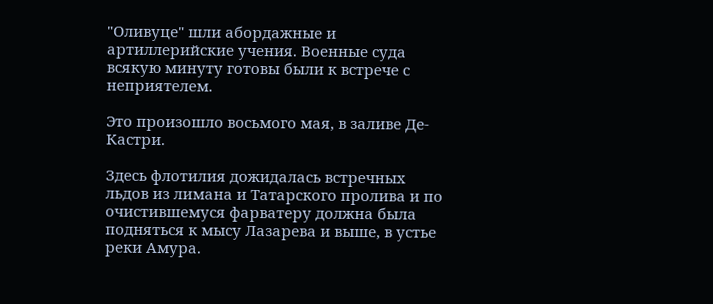"Оливуце" шли абордажные и артиллерийские учения. Военные суда всякую минуту готовы были к встрече с неприятелем.

Это произошло восьмого мая, в заливе Де-Кастри.

Здесь флотилия дожидалась встречных льдов из лимана и Татарского пролива и по очистившемуся фарватеру должна была подняться к мысу Лазарева и выше, в устье реки Амура.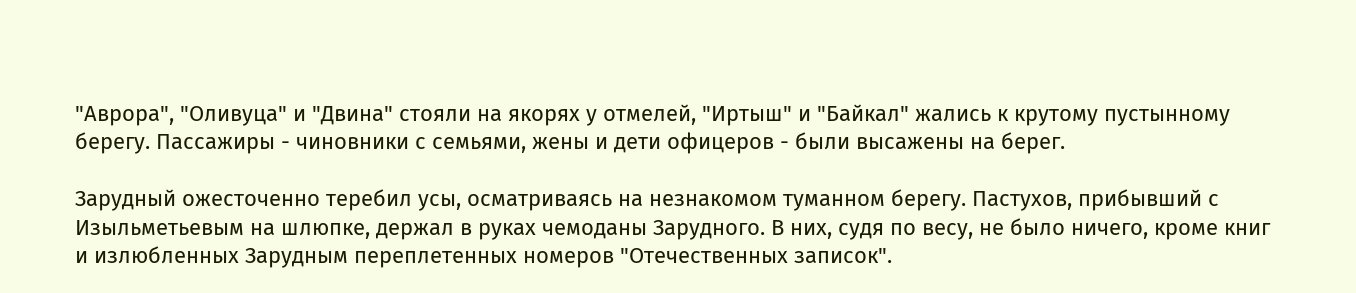"Аврора", "Оливуца" и "Двина" стояли на якорях у отмелей, "Иртыш" и "Байкал" жались к крутому пустынному берегу. Пассажиры - чиновники с семьями, жены и дети офицеров - были высажены на берег.

Зарудный ожесточенно теребил усы, осматриваясь на незнакомом туманном берегу. Пастухов, прибывший с Изыльметьевым на шлюпке, держал в руках чемоданы Зарудного. В них, судя по весу, не было ничего, кроме книг и излюбленных Зарудным переплетенных номеров "Отечественных записок".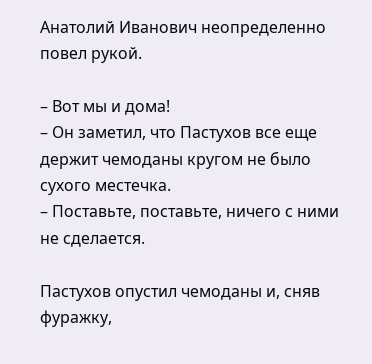Анатолий Иванович неопределенно повел рукой.

– Вот мы и дома!
– Он заметил, что Пастухов все еще держит чемоданы кругом не было сухого местечка.
– Поставьте, поставьте, ничего с ними не сделается.

Пастухов опустил чемоданы и, сняв фуражку,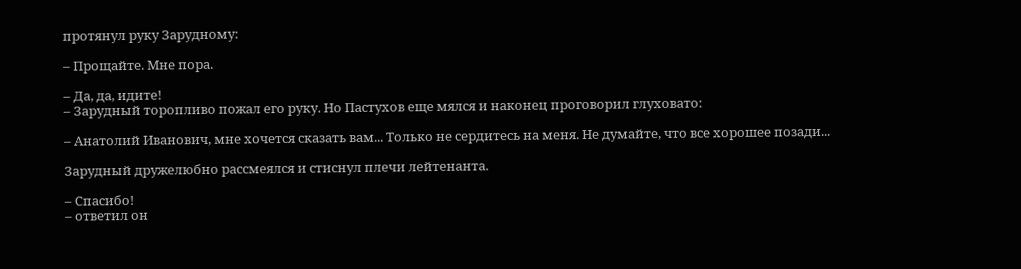протянул руку Зарудному:

– Прощайте. Мне пора.

– Да, да, идите!
– Зарудный торопливо пожал его руку. Но Пастухов еще мялся и наконец проговорил глуховато:

– Анатолий Иванович, мне хочется сказать вам... Только не сердитесь на меня. Не думайте, что все хорошее позади...

Зарудный дружелюбно рассмеялся и стиснул плечи лейтенанта.

– Спасибо!
– ответил он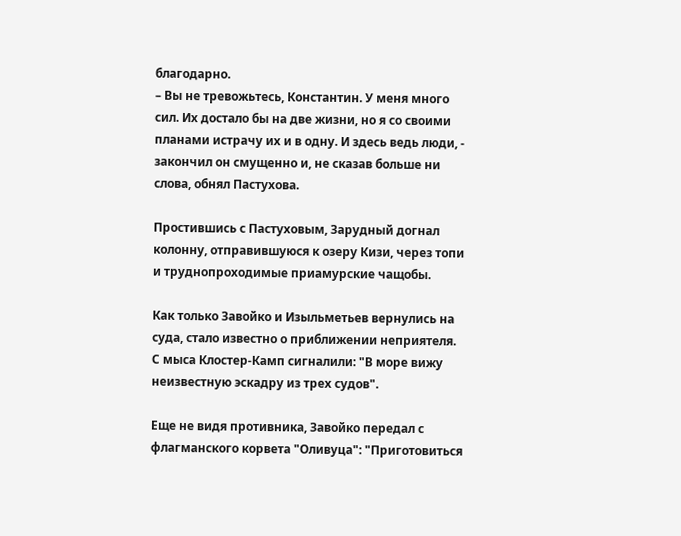благодарно.
– Вы не тревожьтесь, Константин. У меня много сил. Их достало бы на две жизни, но я со своими планами истрачу их и в одну. И здесь ведь люди, - закончил он смущенно и, не сказав больше ни слова, обнял Пастухова.

Простившись с Пастуховым, Зарудный догнал колонну, отправившуюся к озеру Кизи, через топи и труднопроходимые приамурские чащобы.

Как только Завойко и Изыльметьев вернулись на суда, стало известно о приближении неприятеля. С мыса Клостер-Камп сигналили: "В море вижу неизвестную эскадру из трех судов".

Еще не видя противника, Завойко передал с флагманского корвета "Оливуца": "Приготовиться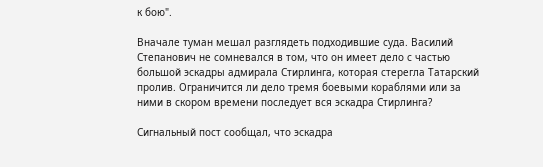к бою".

Вначале туман мешал разглядеть подходившие суда. Василий Степанович не сомневался в том, что он имеет дело с частью большой эскадры адмирала Стирлинга, которая стерегла Татарский пролив. Ограничится ли дело тремя боевыми кораблями или за ними в скором времени последует вся эскадра Стирлинга?

Сигнальный пост сообщал, что эскадра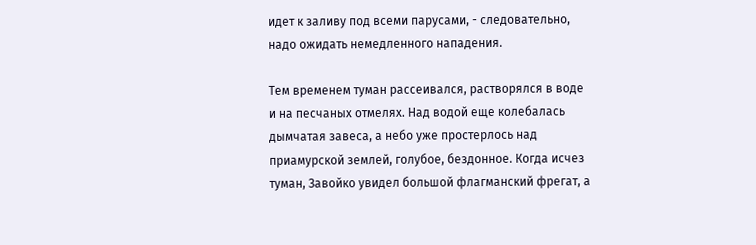идет к заливу под всеми парусами, - следовательно, надо ожидать немедленного нападения.

Тем временем туман рассеивался, растворялся в воде и на песчаных отмелях. Над водой еще колебалась дымчатая завеса, а небо уже простерлось над приамурской землей, голубое, бездонное. Когда исчез туман, Завойко увидел большой флагманский фрегат, а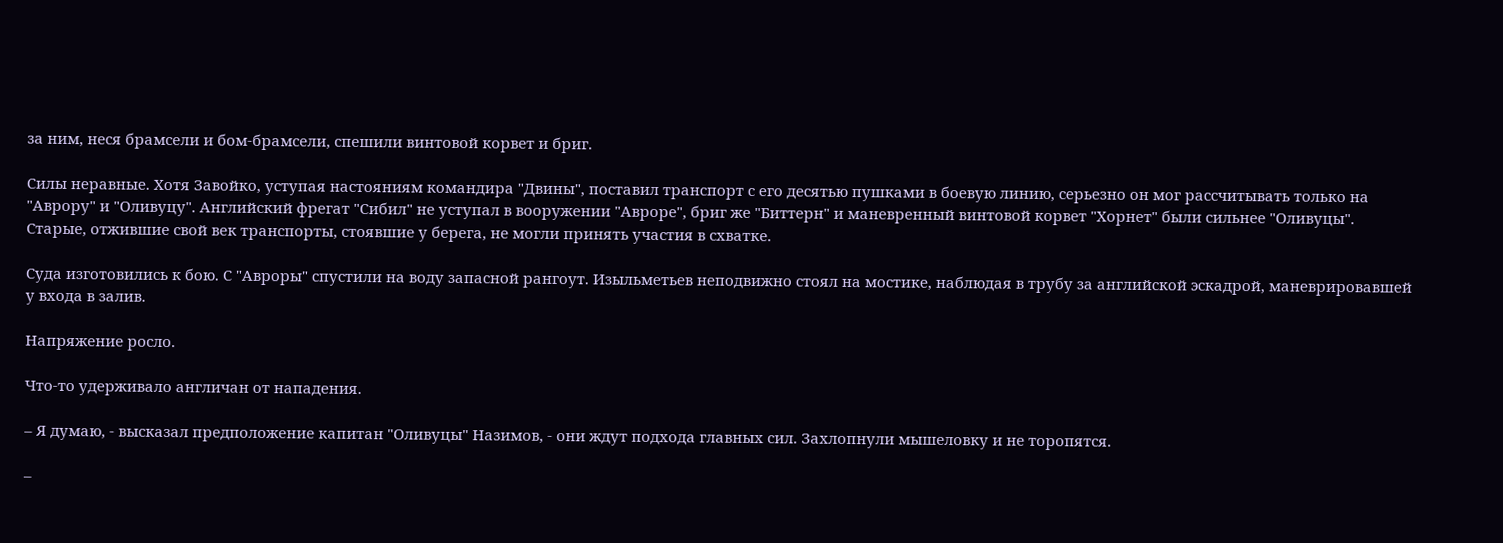за ним, неся брамсели и бом-брамсели, спешили винтовой корвет и бриг.

Силы неравные. Хотя Завойко, уступая настояниям командира "Двины", поставил транспорт с его десятью пушками в боевую линию, серьезно он мог рассчитывать только на "Аврору" и "Оливуцу". Английский фрегат "Сибил" не уступал в вооружении "Авроре", бриг же "Биттерн" и маневренный винтовой корвет "Хорнет" были сильнее "Оливуцы". Старые, отжившие свой век транспорты, стоявшие у берега, не могли принять участия в схватке.

Суда изготовились к бою. С "Авроры" спустили на воду запасной рангоут. Изыльметьев неподвижно стоял на мостике, наблюдая в трубу за английской эскадрой, маневрировавшей у входа в залив.

Напряжение росло.

Что-то удерживало англичан от нападения.

– Я думаю, - высказал предположение капитан "Оливуцы" Назимов, - они ждут подхода главных сил. Захлопнули мышеловку и не торопятся.

–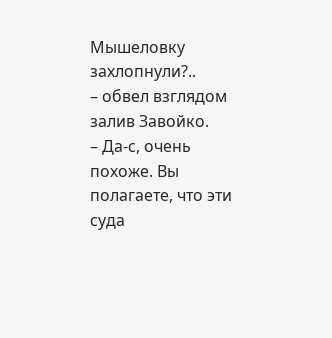Мышеловку захлопнули?..
– обвел взглядом залив Завойко.
– Да-с, очень похоже. Вы полагаете, что эти суда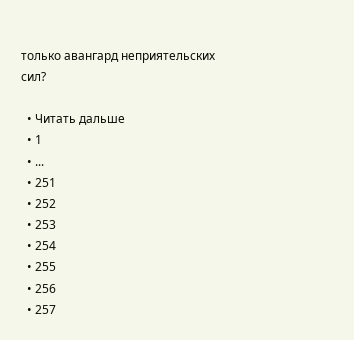только авангард неприятельских сил?

  • Читать дальше
  • 1
  • ...
  • 251
  • 252
  • 253
  • 254
  • 255
  • 256
  • 257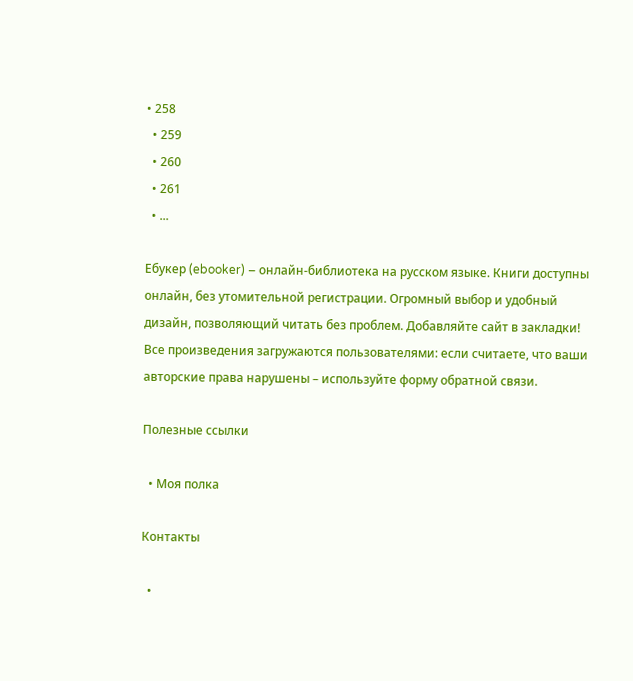• 258
  • 259
  • 260
  • 261
  • ...

Ебукер (ebooker) – онлайн-библиотека на русском языке. Книги доступны онлайн, без утомительной регистрации. Огромный выбор и удобный дизайн, позволяющий читать без проблем. Добавляйте сайт в закладки! Все произведения загружаются пользователями: если считаете, что ваши авторские права нарушены – используйте форму обратной связи.

Полезные ссылки

  • Моя полка

Контакты

  •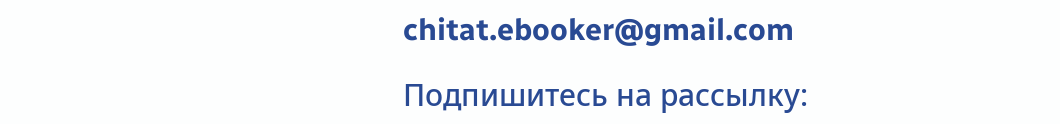chitat.ebooker@gmail.com

Подпишитесь на рассылку: